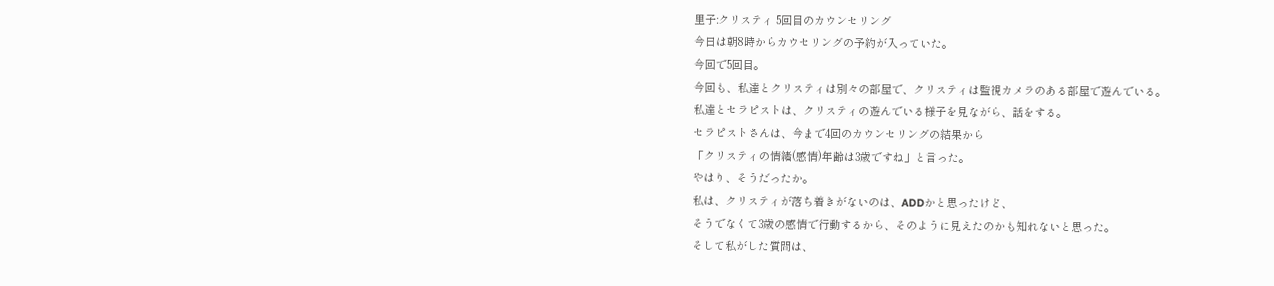里子:クリスティ 5回目のカウンセリング
今日は朝8時からカウセリングの予約が入っていた。
今回で5回目。
今回も、私達とクリスティは別々の部屋で、クリスティは監視カメラのある部屋で遊んでいる。
私達とセラピストは、クリスティの遊んでいる様子を見ながら、話をする。
セラピストさんは、今まで4回のカウンセリングの結果から
「クリスティの情緒(感情)年齢は3歳ですね」と言った。
やはり、そうだったか。
私は、クリスティが落ち着きがないのは、ADDかと思ったけど、
そうでなくて3歳の感情で行動するから、そのように見えたのかも知れないと思った。
そして私がした質問は、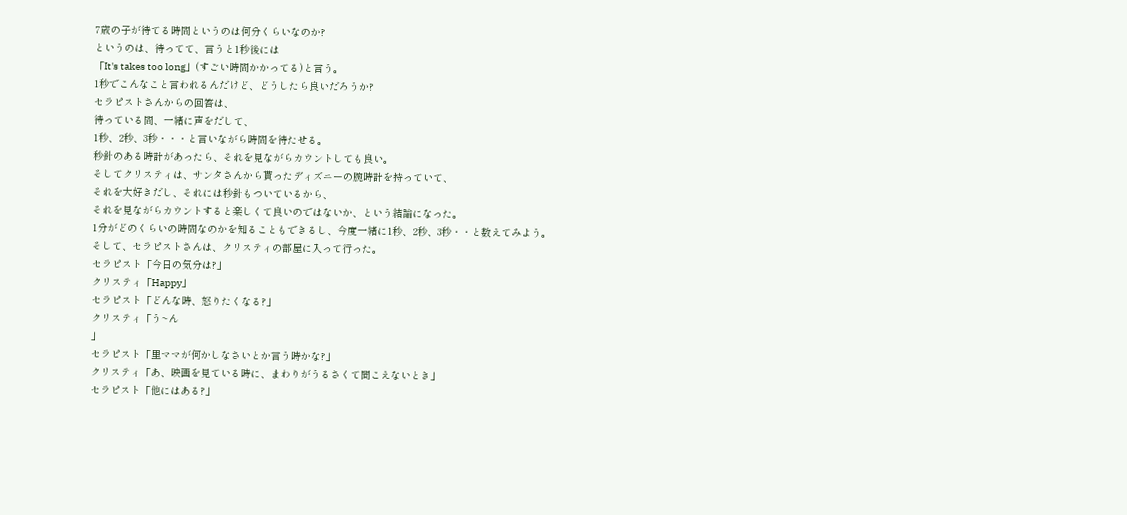7歳の子が待てる時間というのは何分くらいなのか?
というのは、待ってて、言うと1秒後には
「It's takes too long」(すごい時間かかってる)と言う。
1秒でこんなこと言われるんだけど、どうしたら良いだろうか?
セラピストさんからの回答は、
待っている間、一緒に声をだして、
1秒、2秒、3秒・・・と言いながら時間を待たせる。
秒針のある時計があったら、それを見ながらカウントしても良い。
そしてクリスティは、サンタさんから貰ったディズニーの腕時計を持っていて、
それを大好きだし、それには秒針もついているから、
それを見ながらカウントすると楽しくて良いのではないか、という結論になった。
1分がどのくらいの時間なのかを知ることもできるし、今度一緒に1秒、2秒、3秒・・と数えてみよう。
そして、セラピストさんは、クリスティの部屋に入って行った。
セラピスト「今日の気分は?」
クリスティ「Happy」
セラピスト「どんな時、怒りたくなる?」
クリスティ「う~ん
」
セラピスト「里ママが何かしなさいとか言う時かな?」
クリスティ「あ、映画を見ている時に、まわりがうるさくて聞こえないとき」
セラピスト「他にはある?」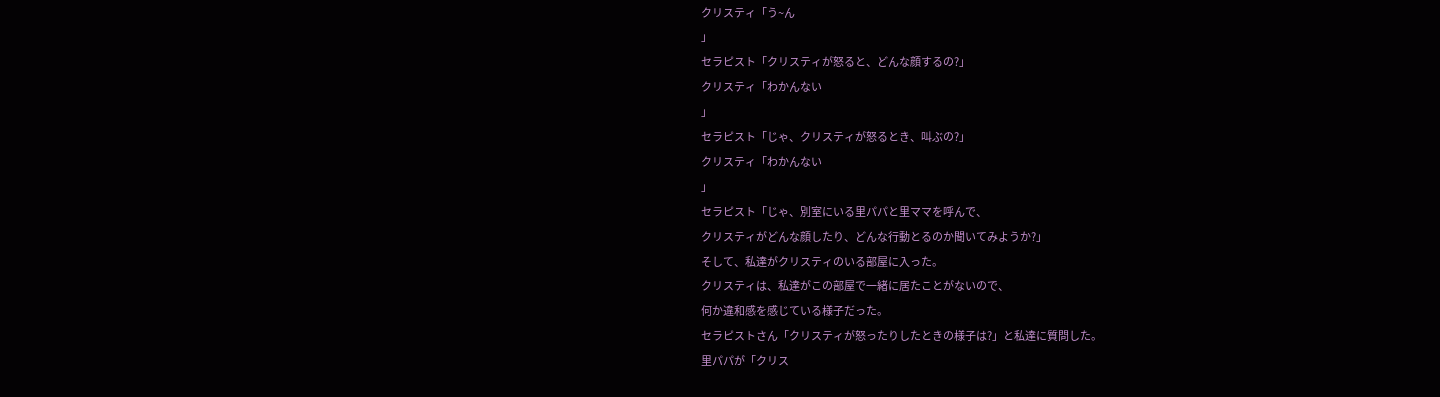クリスティ「う~ん
」
セラピスト「クリスティが怒ると、どんな顔するの?」
クリスティ「わかんない
」
セラピスト「じゃ、クリスティが怒るとき、叫ぶの?」
クリスティ「わかんない
」
セラピスト「じゃ、別室にいる里パパと里ママを呼んで、
クリスティがどんな顔したり、どんな行動とるのか聞いてみようか?」
そして、私達がクリスティのいる部屋に入った。
クリスティは、私達がこの部屋で一緒に居たことがないので、
何か違和感を感じている様子だった。
セラピストさん「クリスティが怒ったりしたときの様子は?」と私達に質問した。
里パパが「クリス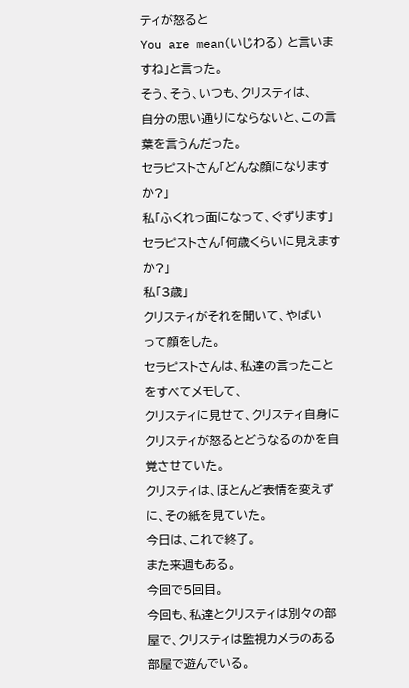ティが怒ると
You are mean(いじわる) と言いますね」と言った。
そう、そう、いつも、クリスティは、
自分の思い通りにならないと、この言葉を言うんだった。
セラピストさん「どんな顔になりますか?」
私「ふくれっ面になって、ぐずります」
セラピストさん「何歳くらいに見えますか?」
私「3歳」
クリスティがそれを聞いて、やばい
って顔をした。
セラピストさんは、私達の言ったことをすべてメモして、
クリスティに見せて、クリスティ自身にクリスティが怒るとどうなるのかを自覚させていた。
クリスティは、ほとんど表情を変えずに、その紙を見ていた。
今日は、これで終了。
また来週もある。
今回で5回目。
今回も、私達とクリスティは別々の部屋で、クリスティは監視カメラのある部屋で遊んでいる。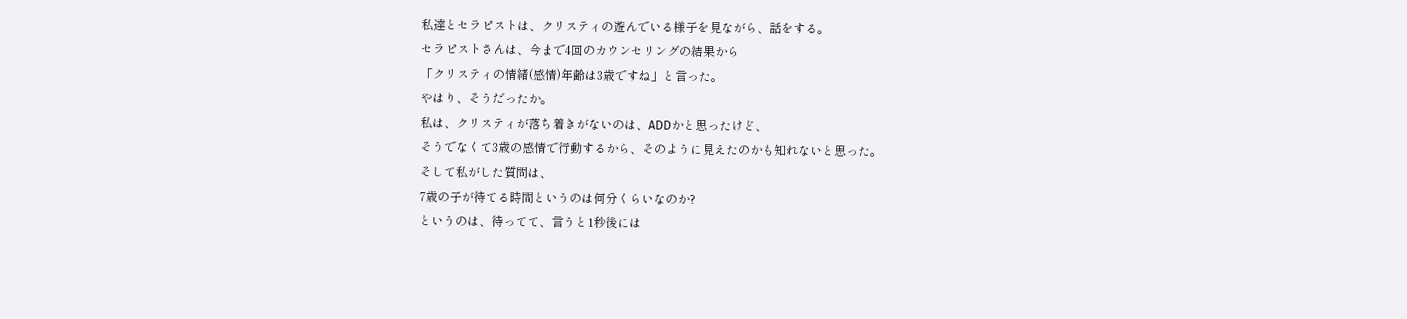私達とセラピストは、クリスティの遊んでいる様子を見ながら、話をする。
セラピストさんは、今まで4回のカウンセリングの結果から
「クリスティの情緒(感情)年齢は3歳ですね」と言った。
やはり、そうだったか。
私は、クリスティが落ち着きがないのは、ADDかと思ったけど、
そうでなくて3歳の感情で行動するから、そのように見えたのかも知れないと思った。
そして私がした質問は、
7歳の子が待てる時間というのは何分くらいなのか?
というのは、待ってて、言うと1秒後には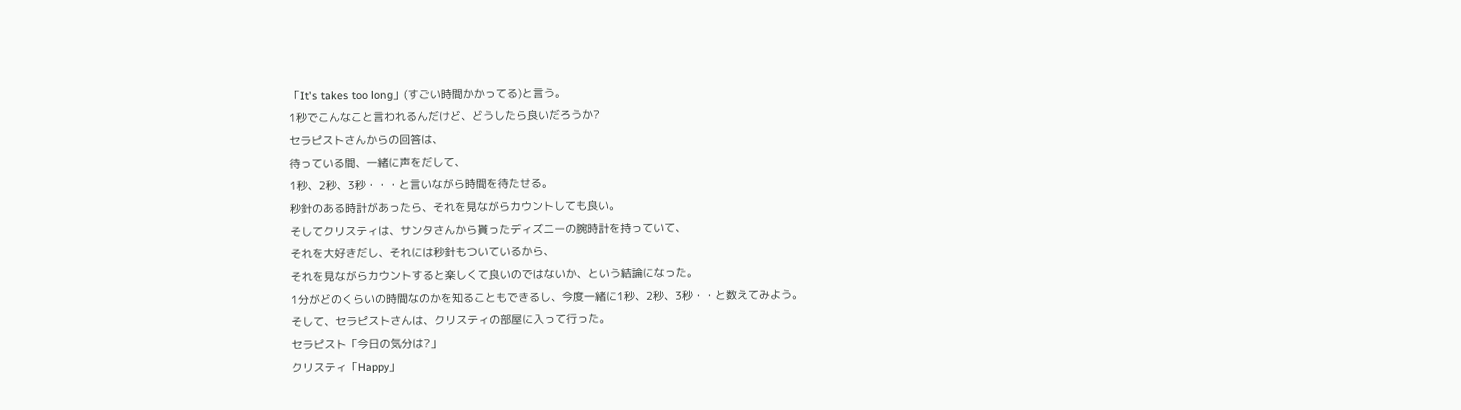「It's takes too long」(すごい時間かかってる)と言う。
1秒でこんなこと言われるんだけど、どうしたら良いだろうか?
セラピストさんからの回答は、
待っている間、一緒に声をだして、
1秒、2秒、3秒・・・と言いながら時間を待たせる。
秒針のある時計があったら、それを見ながらカウントしても良い。
そしてクリスティは、サンタさんから貰ったディズニーの腕時計を持っていて、
それを大好きだし、それには秒針もついているから、
それを見ながらカウントすると楽しくて良いのではないか、という結論になった。
1分がどのくらいの時間なのかを知ることもできるし、今度一緒に1秒、2秒、3秒・・と数えてみよう。
そして、セラピストさんは、クリスティの部屋に入って行った。
セラピスト「今日の気分は?」
クリスティ「Happy」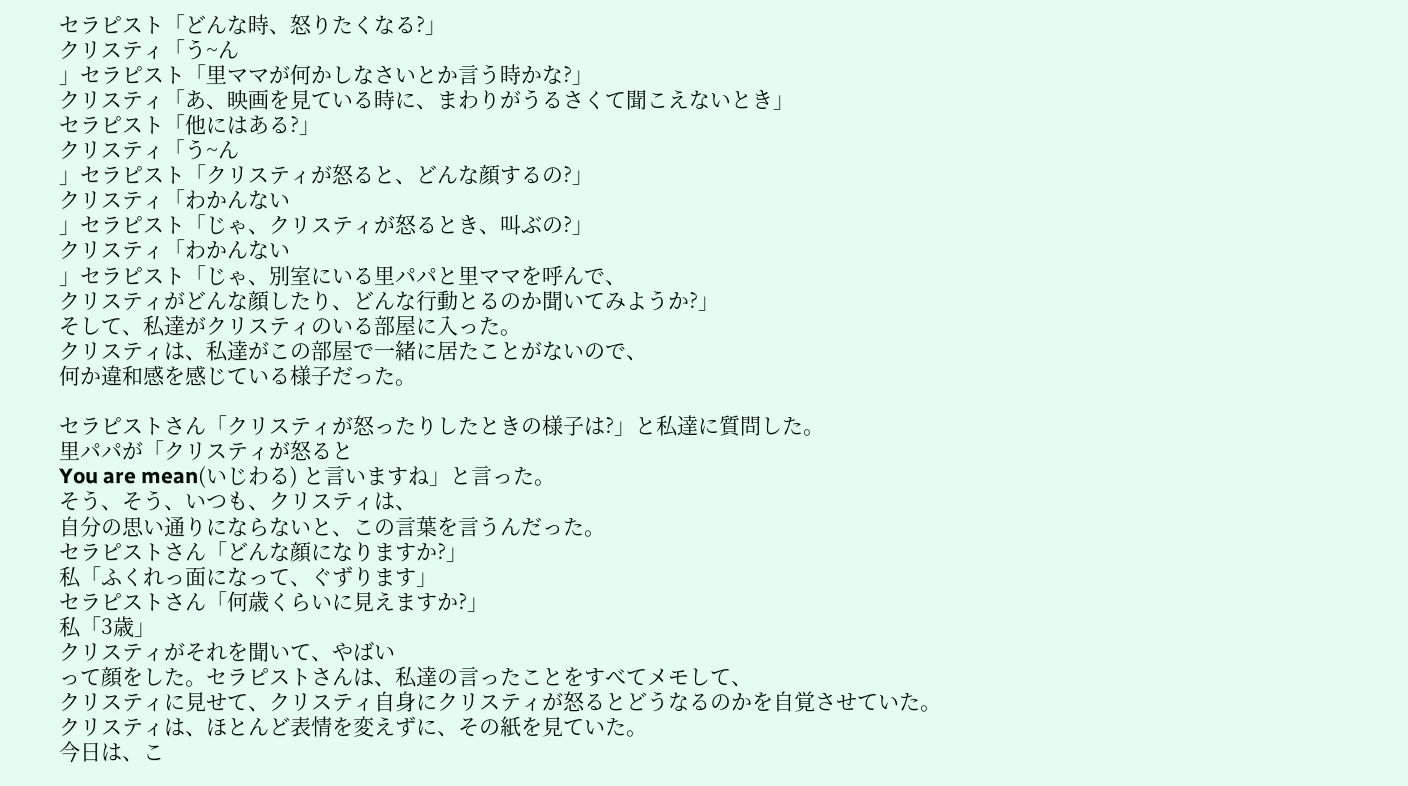セラピスト「どんな時、怒りたくなる?」
クリスティ「う~ん
」セラピスト「里ママが何かしなさいとか言う時かな?」
クリスティ「あ、映画を見ている時に、まわりがうるさくて聞こえないとき」
セラピスト「他にはある?」
クリスティ「う~ん
」セラピスト「クリスティが怒ると、どんな顔するの?」
クリスティ「わかんない
」セラピスト「じゃ、クリスティが怒るとき、叫ぶの?」
クリスティ「わかんない
」セラピスト「じゃ、別室にいる里パパと里ママを呼んで、
クリスティがどんな顔したり、どんな行動とるのか聞いてみようか?」
そして、私達がクリスティのいる部屋に入った。
クリスティは、私達がこの部屋で一緒に居たことがないので、
何か違和感を感じている様子だった。

セラピストさん「クリスティが怒ったりしたときの様子は?」と私達に質問した。
里パパが「クリスティが怒ると
You are mean(いじわる) と言いますね」と言った。
そう、そう、いつも、クリスティは、
自分の思い通りにならないと、この言葉を言うんだった。
セラピストさん「どんな顔になりますか?」
私「ふくれっ面になって、ぐずります」
セラピストさん「何歳くらいに見えますか?」
私「3歳」
クリスティがそれを聞いて、やばい
って顔をした。セラピストさんは、私達の言ったことをすべてメモして、
クリスティに見せて、クリスティ自身にクリスティが怒るとどうなるのかを自覚させていた。
クリスティは、ほとんど表情を変えずに、その紙を見ていた。
今日は、こ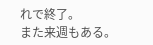れで終了。
また来週もある。